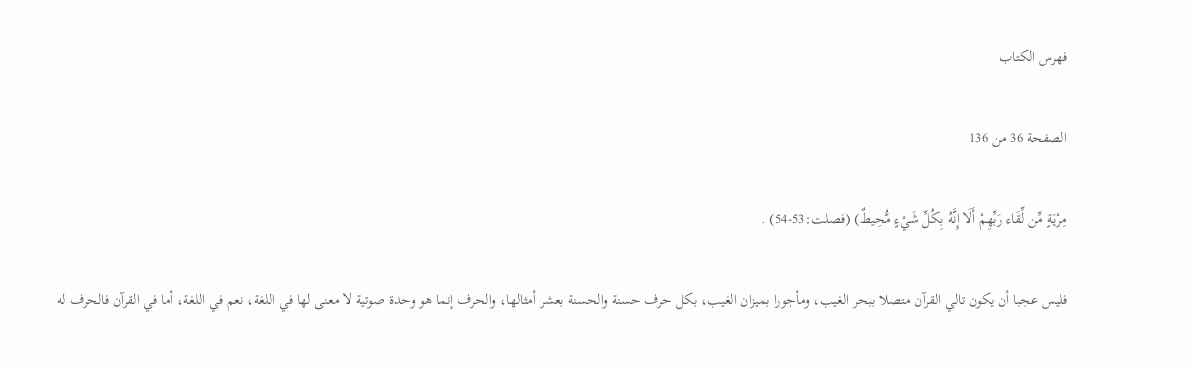فهرس الكتاب

الصفحة 36 من 136

مِرْيَةٍ مِّن لِّقَاء رَبِّهِمْ أَلَا إِنَّهُ بِكُلِّ شَيْءٍ مُّحِيطٌ) (فصلت:53-54) .

فليس عجبا أن يكون تالي القرآن متصلا ببحر الغيب، ومأجورا بميزان الغيب، بكل حرف حسنة والحسنة بعشر أمثالها، والحرف إنما هو وحدة صوتية لا معنى لها في اللغة، نعم في اللغة، أما في القرآن فالحرف له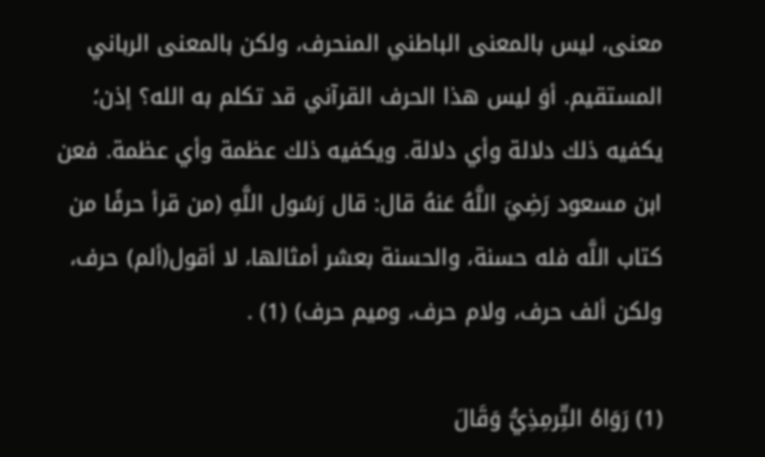معنى، ليس بالمعنى الباطني المنحرف، ولكن بالمعنى الرباني المستقيم. أوَ ليس هذا الحرف القرآني قد تكلم به الله؟ إذن؛ يكفيه ذلك دلالة وأي دلالة. ويكفيه ذلك عظمة وأي عظمة. فعن ابن مسعود رَضِيَ اللَّهُ عَنهُ قال: قال رَسُول اللَّهِ (من قرأ حرفًا من كتاب اللَّه فله حسنة، والحسنة بعشر أمثالها، لا أقول(ألم) حرف، ولكن ألف حرف، ولام حرف، وميم حرف) (1) .

(1) رَوَاهُ التِّرمِذِيُّ وَقَالَ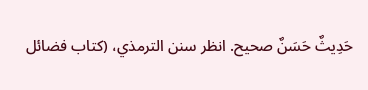حَدِيثٌ حَسَنٌ صحيح. انظر سنن الترمذي، (كتاب فضائل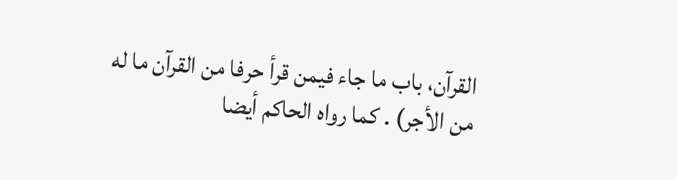القرآن، باب ما جاء فيمن قرأ حرفا من القرآن ما له من الأجر) . كما رواه الحاكم أيضا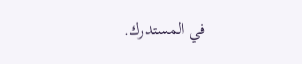في المستدرك.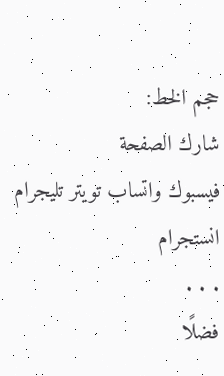حجم الخط:
شارك الصفحة
فيسبوك واتساب تويتر تليجرام انستجرام
. . .
فضلًا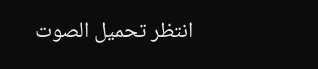انتظر تحميل الصوت